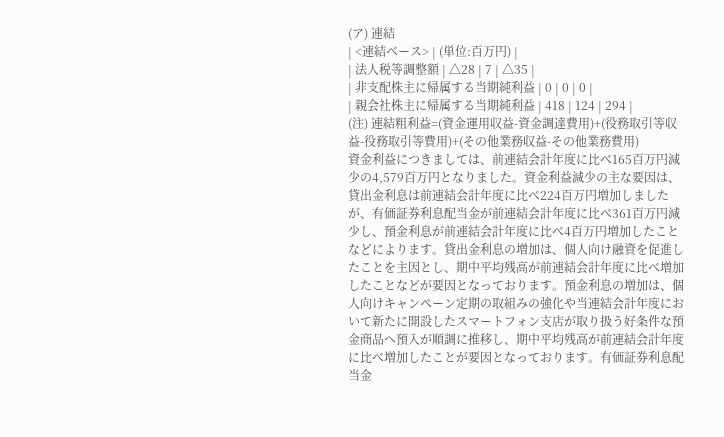(ア) 連結
| <連結ベース> | (単位:百万円) |
| 法人税等調整額 | △28 | 7 | △35 |
| 非支配株主に帰属する当期純利益 | 0 | 0 | 0 |
| 親会社株主に帰属する当期純利益 | 418 | 124 | 294 |
(注) 連結粗利益=(資金運用収益-資金調達費用)+(役務取引等収益-役務取引等費用)+(その他業務収益-その他業務費用)
資金利益につきましては、前連結会計年度に比べ165百万円減少の4,579百万円となりました。資金利益減少の主な要因は、貸出金利息は前連結会計年度に比べ224百万円増加しましたが、有価証券利息配当金が前連結会計年度に比べ361百万円減少し、預金利息が前連結会計年度に比べ4百万円増加したことなどによります。貸出金利息の増加は、個人向け融資を促進したことを主因とし、期中平均残高が前連結会計年度に比べ増加したことなどが要因となっております。預金利息の増加は、個人向けキャンペーン定期の取組みの強化や当連結会計年度において新たに開設したスマートフォン支店が取り扱う好条件な預金商品へ預入が順調に推移し、期中平均残高が前連結会計年度に比べ増加したことが要因となっております。有価証券利息配当金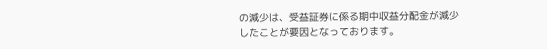の減少は、受益証券に係る期中収益分配金が減少したことが要因となっております。